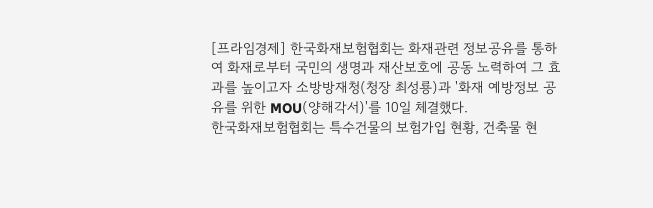[프라임경제] 한국화재보험협회는 화재관련 정보공유를 통하여 화재로부터 국민의 생명과 재산보호에 공동 노력하여 그 효과를 높이고자 소방방재청(청장 최성룡)과 '화재 예방정보 공유를 위한 MOU(양해각서)'를 10일 체결했다.
한국화재보험협회는 특수건물의 보험가입 현황, 건축물 현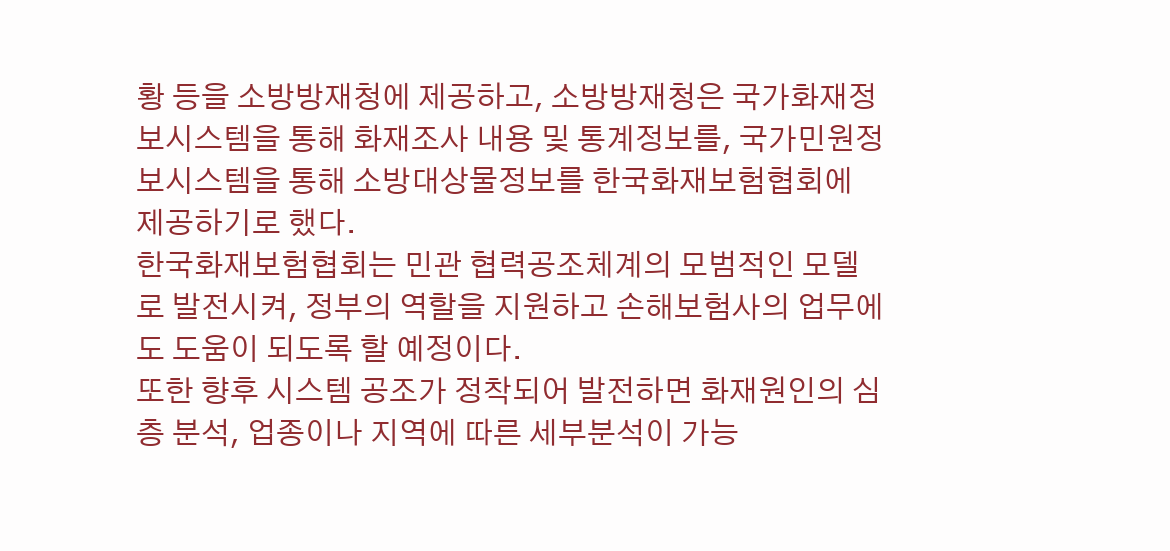황 등을 소방방재청에 제공하고, 소방방재청은 국가화재정보시스템을 통해 화재조사 내용 및 통계정보를, 국가민원정보시스템을 통해 소방대상물정보를 한국화재보험협회에 제공하기로 했다.
한국화재보험협회는 민관 협력공조체계의 모범적인 모델로 발전시켜, 정부의 역할을 지원하고 손해보험사의 업무에도 도움이 되도록 할 예정이다.
또한 향후 시스템 공조가 정착되어 발전하면 화재원인의 심층 분석, 업종이나 지역에 따른 세부분석이 가능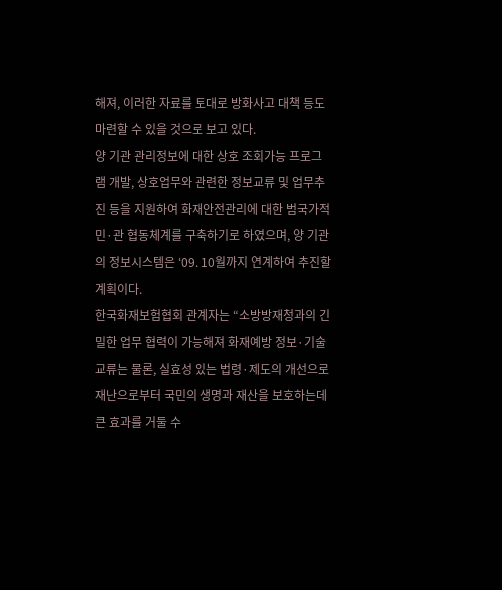해져, 이러한 자료를 토대로 방화사고 대책 등도 마련할 수 있을 것으로 보고 있다.
양 기관 관리정보에 대한 상호 조회가능 프로그램 개발, 상호업무와 관련한 정보교류 및 업무추진 등을 지원하여 화재안전관리에 대한 범국가적 민·관 협동체계를 구축하기로 하였으며, 양 기관의 정보시스템은 ‘09. 10월까지 연계하여 추진할 계획이다.
한국화재보험협회 관계자는 “소방방재청과의 긴밀한 업무 협력이 가능해져 화재예방 정보·기술 교류는 물론, 실효성 있는 법령·제도의 개선으로 재난으로부터 국민의 생명과 재산을 보호하는데 큰 효과를 거둘 수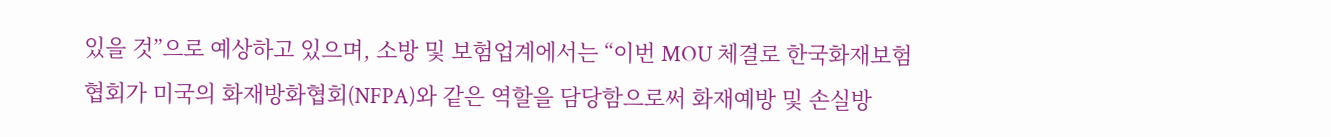있을 것”으로 예상하고 있으며, 소방 및 보험업계에서는 “이번 MOU 체결로 한국화재보험협회가 미국의 화재방화협회(NFPA)와 같은 역할을 담당함으로써 화재예방 및 손실방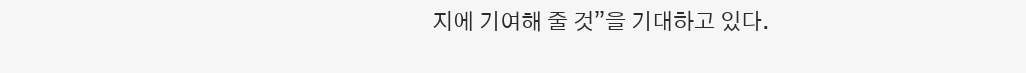지에 기여해 줄 것”을 기대하고 있다.